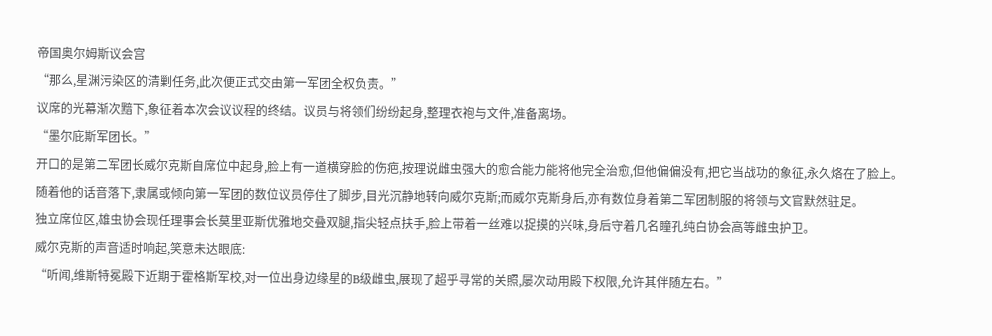帝国奥尔姆斯议会宫
“那么,星渊污染区的清剿任务,此次便正式交由第一军团全权负责。”
议席的光幕渐次黯下,象征着本次会议议程的终结。议员与将领们纷纷起身,整理衣袍与文件,准备离场。
“墨尔庇斯军团长。”
开口的是第二军团长威尔克斯自席位中起身,脸上有一道横穿脸的伤疤,按理说雌虫强大的愈合能力能将他完全治愈,但他偏偏没有,把它当战功的象征,永久烙在了脸上。
随着他的话音落下,隶属或倾向第一军团的数位议员停住了脚步,目光沉静地转向威尔克斯;而威尔克斯身后,亦有数位身着第二军团制服的将领与文官默然驻足。
独立席位区,雄虫协会现任理事会长莫里亚斯优雅地交叠双腿,指尖轻点扶手,脸上带着一丝难以捉摸的兴味,身后守着几名瞳孔纯白协会高等雌虫护卫。
威尔克斯的声音适时响起,笑意未达眼底:
“听闻,维斯特冕殿下近期于霍格斯军校,对一位出身边缘星的B级雌虫,展现了超乎寻常的关照,屡次动用殿下权限,允许其伴随左右。”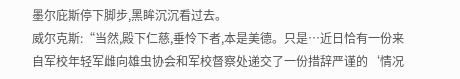墨尔庇斯停下脚步,黑眸沉沉看过去。
威尔克斯:“当然,殿下仁慈,垂怜下者,本是美德。只是…近日恰有一份来自军校年轻军雌向雄虫协会和军校督察处递交了一份措辞严谨的‘情况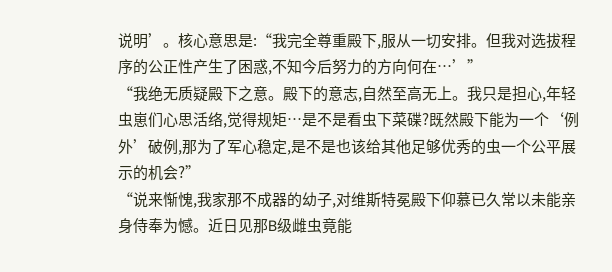说明’。核心意思是:“我完全尊重殿下,服从一切安排。但我对选拔程序的公正性产生了困惑,不知今后努力的方向何在…’”
“我绝无质疑殿下之意。殿下的意志,自然至高无上。我只是担心,年轻虫崽们心思活络,觉得规矩…是不是看虫下菜碟?既然殿下能为一个‘例外’破例,那为了军心稳定,是不是也该给其他足够优秀的虫一个公平展示的机会?”
“说来惭愧,我家那不成器的幼子,对维斯特冕殿下仰慕已久常以未能亲身侍奉为憾。近日见那B级雌虫竟能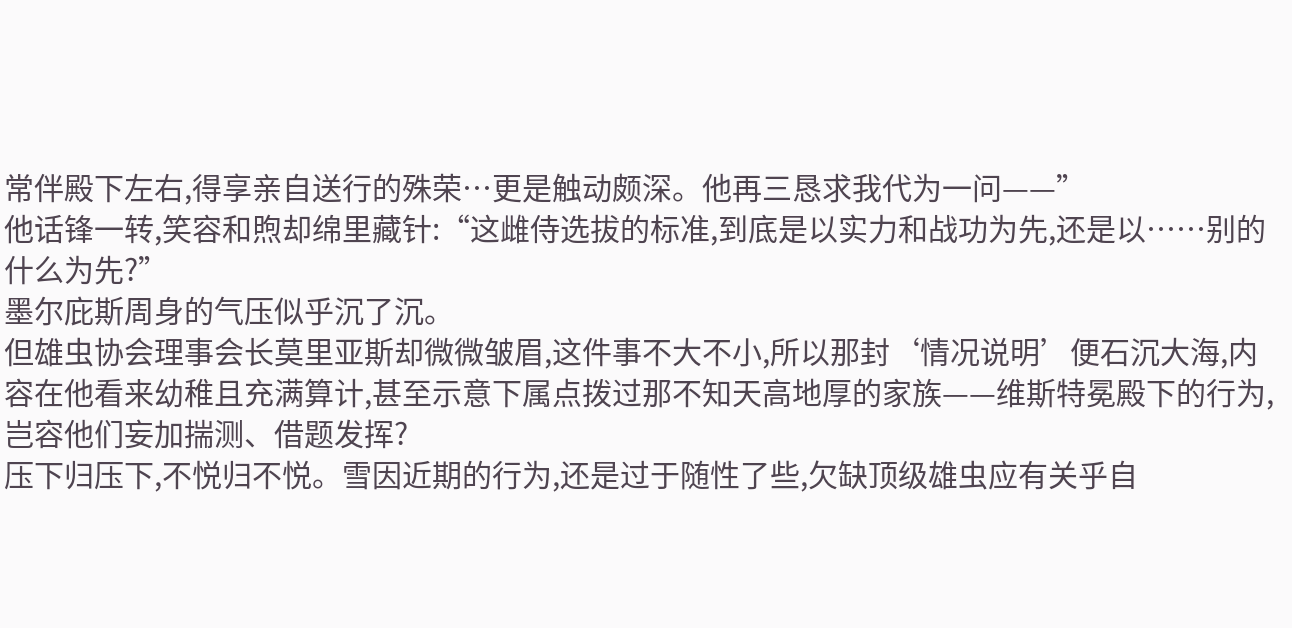常伴殿下左右,得享亲自送行的殊荣…更是触动颇深。他再三恳求我代为一问——”
他话锋一转,笑容和煦却绵里藏针:“这雌侍选拔的标准,到底是以实力和战功为先,还是以……别的什么为先?”
墨尔庇斯周身的气压似乎沉了沉。
但雄虫协会理事会长莫里亚斯却微微皱眉,这件事不大不小,所以那封‘情况说明’便石沉大海,内容在他看来幼稚且充满算计,甚至示意下属点拨过那不知天高地厚的家族——维斯特冕殿下的行为,岂容他们妄加揣测、借题发挥?
压下归压下,不悦归不悦。雪因近期的行为,还是过于随性了些,欠缺顶级雄虫应有关乎自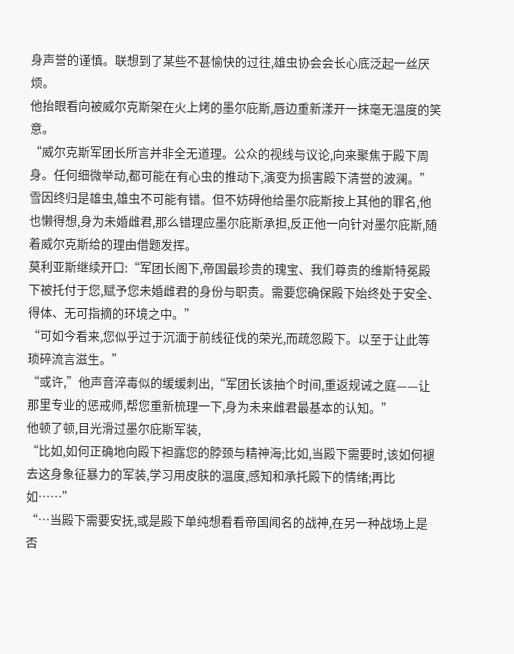身声誉的谨慎。联想到了某些不甚愉快的过往,雄虫协会会长心底泛起一丝厌烦。
他抬眼看向被威尔克斯架在火上烤的墨尔庇斯,唇边重新漾开一抹毫无温度的笑意。
“威尔克斯军团长所言并非全无道理。公众的视线与议论,向来聚焦于殿下周身。任何细微举动,都可能在有心虫的推动下,演变为损害殿下清誉的波澜。”
雪因终归是雄虫,雄虫不可能有错。但不妨碍他给墨尔庇斯按上其他的罪名,他也懒得想,身为未婚雌君,那么错理应墨尔庇斯承担,反正他一向针对墨尔庇斯,随着威尔克斯给的理由借题发挥。
莫利亚斯继续开口:“军团长阁下,帝国最珍贵的瑰宝、我们尊贵的维斯特冕殿下被托付于您,赋予您未婚雌君的身份与职责。需要您确保殿下始终处于安全、得体、无可指摘的环境之中。”
“可如今看来,您似乎过于沉湎于前线征伐的荣光,而疏忽殿下。以至于让此等琐碎流言滋生。”
“或许,”他声音淬毒似的缓缓刺出,“军团长该抽个时间,重返规诫之庭——让那里专业的惩戒师,帮您重新梳理一下,身为未来雌君最基本的认知。”
他顿了顿,目光滑过墨尔庇斯军装,
“比如,如何正确地向殿下袒露您的脖颈与精神海;比如,当殿下需要时,该如何褪去这身象征暴力的军装,学习用皮肤的温度,感知和承托殿下的情绪;再比如……”
“…当殿下需要安抚,或是殿下单纯想看看帝国闻名的战神,在另一种战场上是否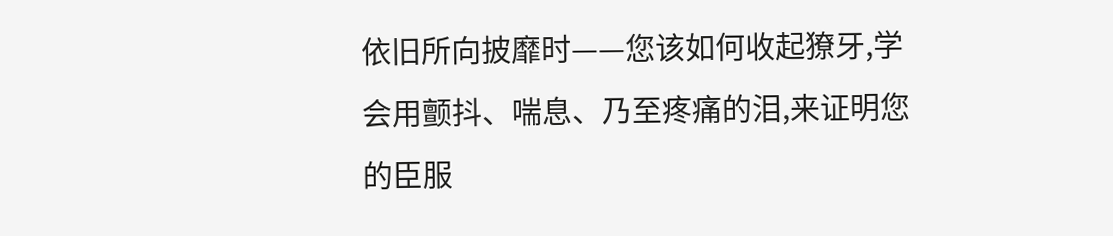依旧所向披靡时——您该如何收起獠牙,学会用颤抖、喘息、乃至疼痛的泪,来证明您的臣服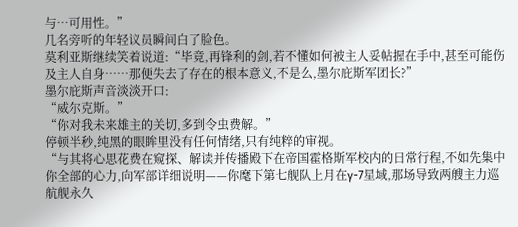与…可用性。”
几名旁听的年轻议员瞬间白了脸色。
莫利亚斯继续笑着说道:“毕竟,再锋利的剑,若不懂如何被主人妥帖握在手中,甚至可能伤及主人自身……那便失去了存在的根本意义,不是么,墨尔庇斯军团长?”
墨尔庇斯声音淡淡开口:
“威尔克斯。”
“你对我未来雄主的关切,多到令虫费解。”
停顿半秒,纯黑的眼眸里没有任何情绪,只有纯粹的审视。
“与其将心思花费在窥探、解读并传播殿下在帝国霍格斯军校内的日常行程,不如先集中你全部的心力,向军部详细说明——你麾下第七舰队上月在γ-7星域,那场导致两艘主力巡航舰永久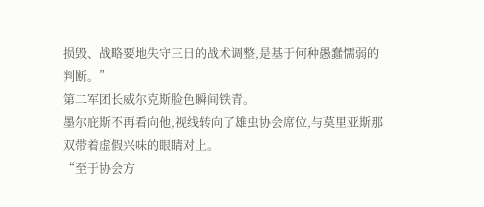损毁、战略要地失守三日的战术调整,是基于何种愚蠢懦弱的判断。”
第二军团长威尔克斯脸色瞬间铁青。
墨尔庇斯不再看向他,视线转向了雄虫协会席位,与莫里亚斯那双带着虚假兴味的眼睛对上。
“至于协会方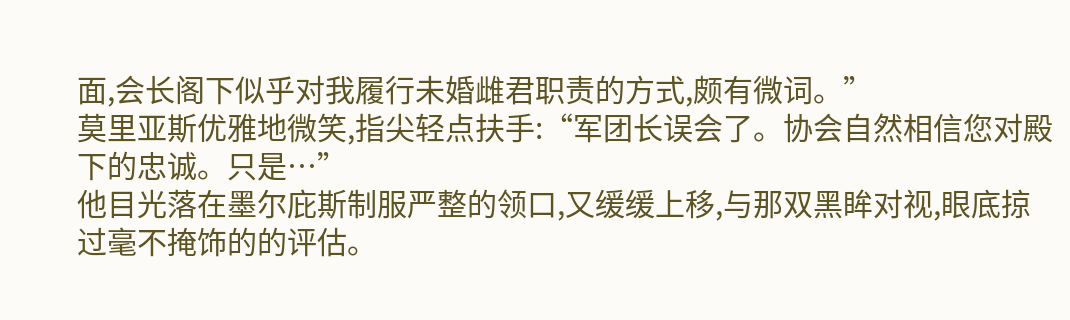面,会长阁下似乎对我履行未婚雌君职责的方式,颇有微词。”
莫里亚斯优雅地微笑,指尖轻点扶手:“军团长误会了。协会自然相信您对殿下的忠诚。只是…”
他目光落在墨尔庇斯制服严整的领口,又缓缓上移,与那双黑眸对视,眼底掠过毫不掩饰的的评估。